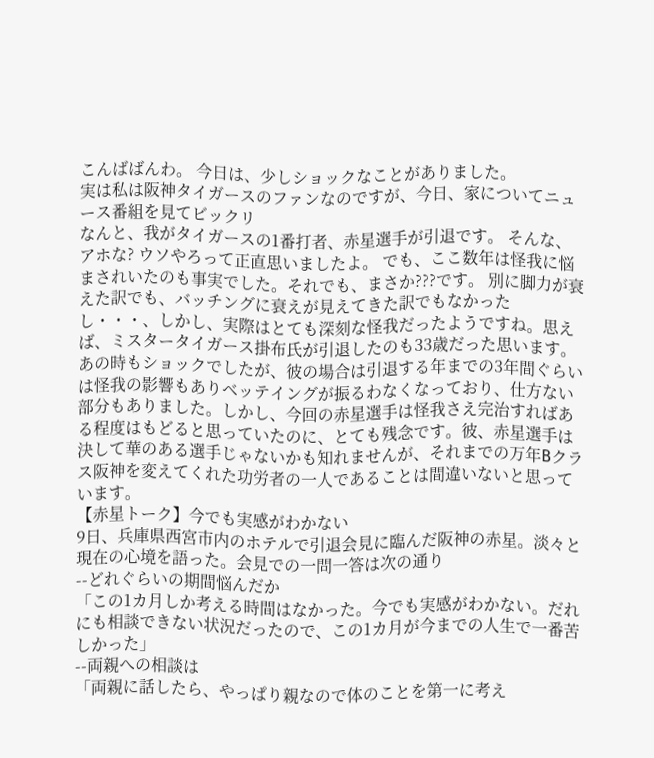こんばばんわ。 今日は、少しショックなことがありました。
実は私は阪神タイガースのファンなのですが、今日、家についてニュース番組を見てビックリ
なんと、我がタイガースの1番打者、赤星選手が引退です。 そんな、アホな? ウソやろって正直思いましたよ。 でも、ここ数年は怪我に悩まされいたのも事実でした。それでも、まさか???です。 別に脚力が衰えた訳でも、バッチングに衰えが見えてきた訳でもなかったし・・・、しかし、実際はとても深刻な怪我だったようですね。思えば、ミスタータイガース掛布氏が引退したのも33歳だった思います。 あの時もショックでしたが、彼の場合は引退する年までの3年間ぐらいは怪我の影響もありベッテイングが振るわなくなっており、仕方ない部分もありました。しかし、今回の赤星選手は怪我さえ完治すればある程度はもどると思っていたのに、とても残念です。彼、赤星選手は決して華のある選手じゃないかも知れませんが、それまでの万年Bクラス阪神を変えてくれた功労者の一人であることは間違いないと思っています。
【赤星トーク】今でも実感がわかない
9日、兵庫県西宮市内のホテルで引退会見に臨んだ阪神の赤星。淡々と現在の心境を語った。会見での一問一答は次の通り
--どれぐらいの期間悩んだか
「この1カ月しか考える時間はなかった。今でも実感がわかない。だれにも相談できない状況だったので、この1カ月が今までの人生で一番苦しかった」
--両親への相談は
「両親に話したら、やっぱり親なので体のことを第一に考え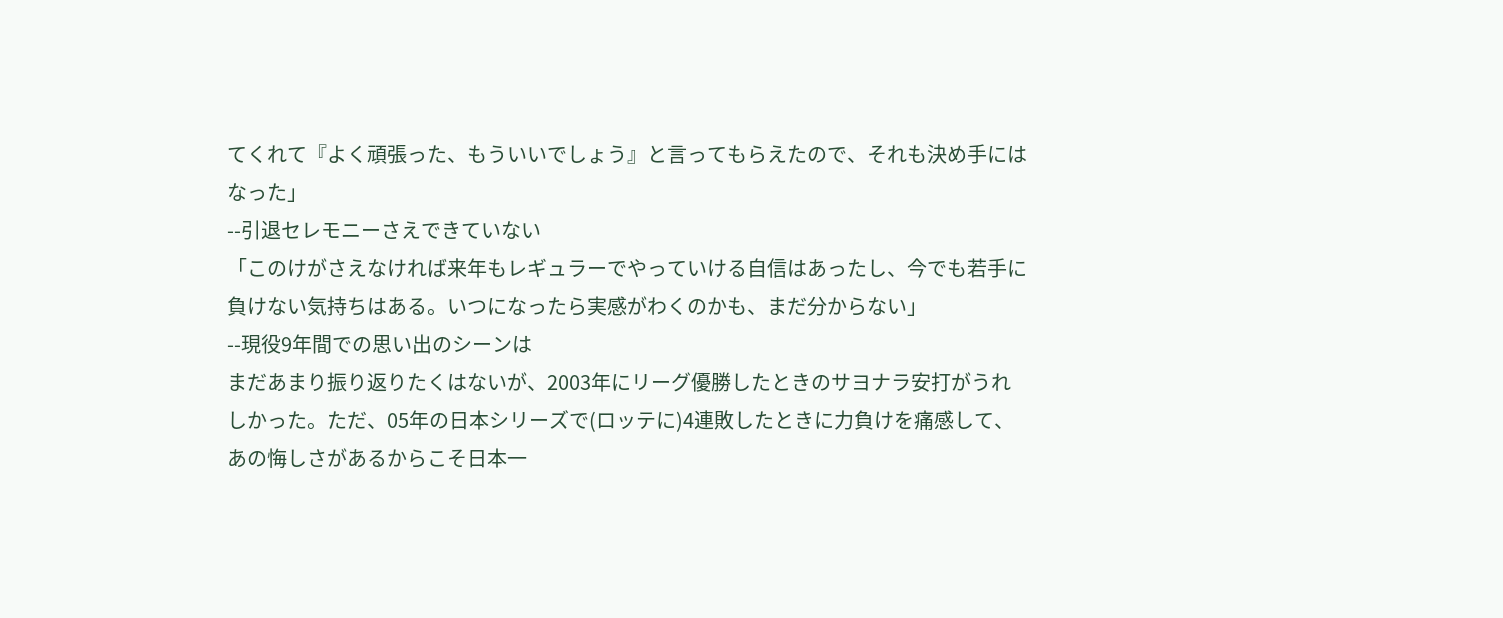てくれて『よく頑張った、もういいでしょう』と言ってもらえたので、それも決め手にはなった」
--引退セレモニーさえできていない
「このけがさえなければ来年もレギュラーでやっていける自信はあったし、今でも若手に負けない気持ちはある。いつになったら実感がわくのかも、まだ分からない」
--現役9年間での思い出のシーンは
まだあまり振り返りたくはないが、2003年にリーグ優勝したときのサヨナラ安打がうれしかった。ただ、05年の日本シリーズで(ロッテに)4連敗したときに力負けを痛感して、あの悔しさがあるからこそ日本一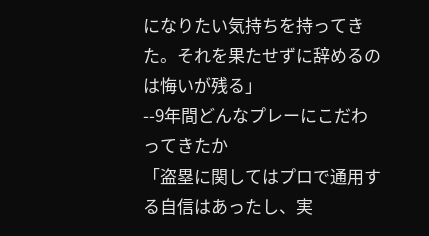になりたい気持ちを持ってきた。それを果たせずに辞めるのは悔いが残る」
--9年間どんなプレーにこだわってきたか
「盗塁に関してはプロで通用する自信はあったし、実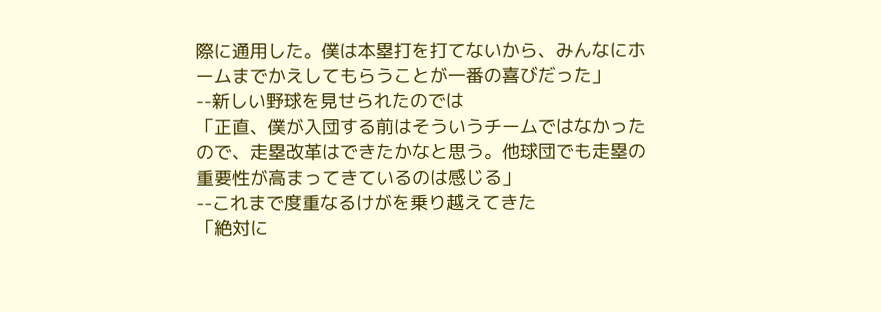際に通用した。僕は本塁打を打てないから、みんなにホームまでかえしてもらうことが一番の喜びだった」
--新しい野球を見せられたのでは
「正直、僕が入団する前はそういうチームではなかったので、走塁改革はできたかなと思う。他球団でも走塁の重要性が高まってきているのは感じる」
--これまで度重なるけがを乗り越えてきた
「絶対に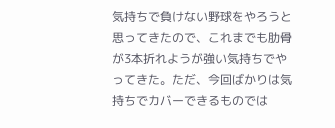気持ちで負けない野球をやろうと思ってきたので、これまでも肋骨が3本折れようが強い気持ちでやってきた。ただ、今回ばかりは気持ちでカバーできるものでは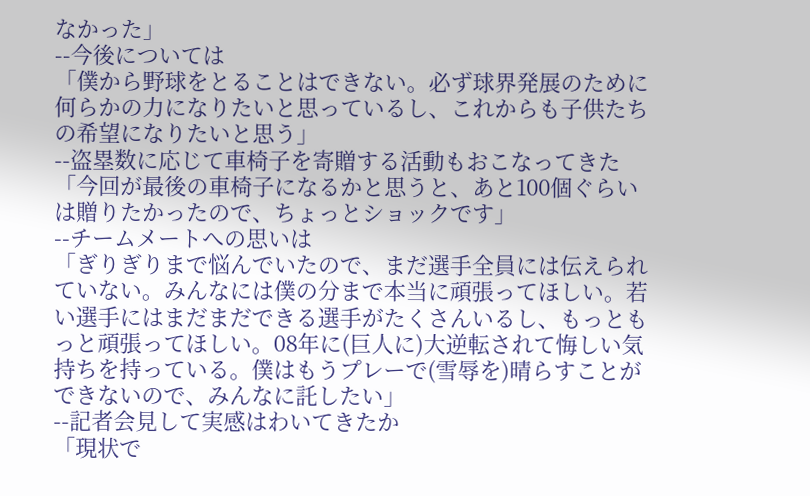なかった」
--今後については
「僕から野球をとることはできない。必ず球界発展のために何らかの力になりたいと思っているし、これからも子供たちの希望になりたいと思う」
--盗塁数に応じて車椅子を寄贈する活動もおこなってきた
「今回が最後の車椅子になるかと思うと、あと100個ぐらいは贈りたかったので、ちょっとショックです」
--チームメートへの思いは
「ぎりぎりまで悩んでいたので、まだ選手全員には伝えられていない。みんなには僕の分まで本当に頑張ってほしい。若い選手にはまだまだできる選手がたくさんいるし、もっともっと頑張ってほしい。08年に(巨人に)大逆転されて悔しい気持ちを持っている。僕はもうプレーで(雪辱を)晴らすことができないので、みんなに託したい」
--記者会見して実感はわいてきたか
「現状で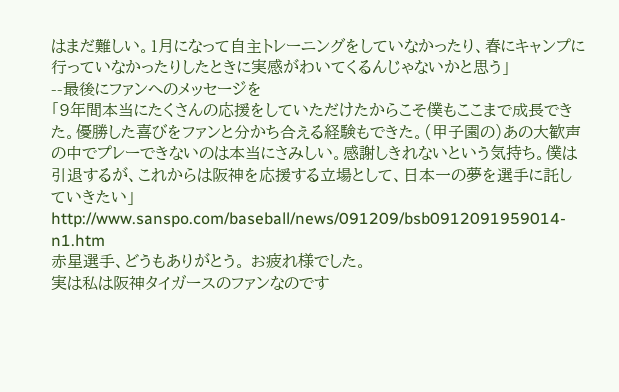はまだ難しい。1月になって自主トレーニングをしていなかったり、春にキャンプに行っていなかったりしたときに実感がわいてくるんじゃないかと思う」
--最後にファンへのメッセージを
「9年間本当にたくさんの応援をしていただけたからこそ僕もここまで成長できた。優勝した喜びをファンと分かち合える経験もできた。(甲子園の)あの大歓声の中でプレーできないのは本当にさみしい。感謝しきれないという気持ち。僕は引退するが、これからは阪神を応援する立場として、日本一の夢を選手に託していきたい」
http://www.sanspo.com/baseball/news/091209/bsb0912091959014-n1.htm
赤星選手、どうもありがとう。 お疲れ様でした。
実は私は阪神タイガースのファンなのです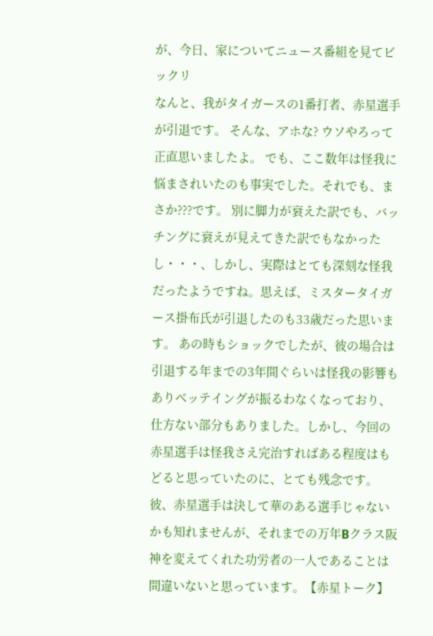が、今日、家についてニュース番組を見てビックリ
なんと、我がタイガースの1番打者、赤星選手が引退です。 そんな、アホな? ウソやろって正直思いましたよ。 でも、ここ数年は怪我に悩まされいたのも事実でした。それでも、まさか???です。 別に脚力が衰えた訳でも、バッチングに衰えが見えてきた訳でもなかったし・・・、しかし、実際はとても深刻な怪我だったようですね。思えば、ミスタータイガース掛布氏が引退したのも33歳だった思います。 あの時もショックでしたが、彼の場合は引退する年までの3年間ぐらいは怪我の影響もありベッテイングが振るわなくなっており、仕方ない部分もありました。しかし、今回の赤星選手は怪我さえ完治すればある程度はもどると思っていたのに、とても残念です。彼、赤星選手は決して華のある選手じゃないかも知れませんが、それまでの万年Bクラス阪神を変えてくれた功労者の一人であることは間違いないと思っています。【赤星トーク】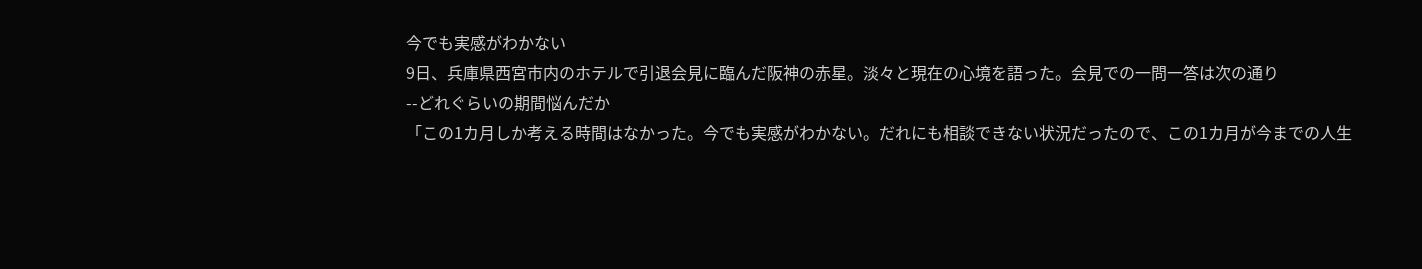今でも実感がわかない
9日、兵庫県西宮市内のホテルで引退会見に臨んだ阪神の赤星。淡々と現在の心境を語った。会見での一問一答は次の通り
--どれぐらいの期間悩んだか
「この1カ月しか考える時間はなかった。今でも実感がわかない。だれにも相談できない状況だったので、この1カ月が今までの人生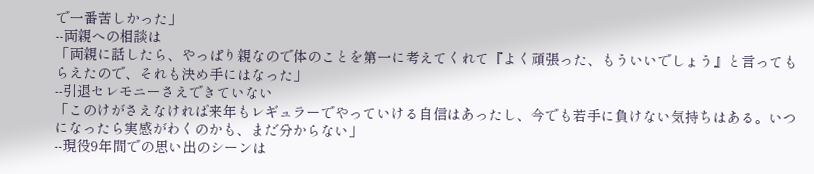で一番苦しかった」
--両親への相談は
「両親に話したら、やっぱり親なので体のことを第一に考えてくれて『よく頑張った、もういいでしょう』と言ってもらえたので、それも決め手にはなった」
--引退セレモニーさえできていない
「このけがさえなければ来年もレギュラーでやっていける自信はあったし、今でも若手に負けない気持ちはある。いつになったら実感がわくのかも、まだ分からない」
--現役9年間での思い出のシーンは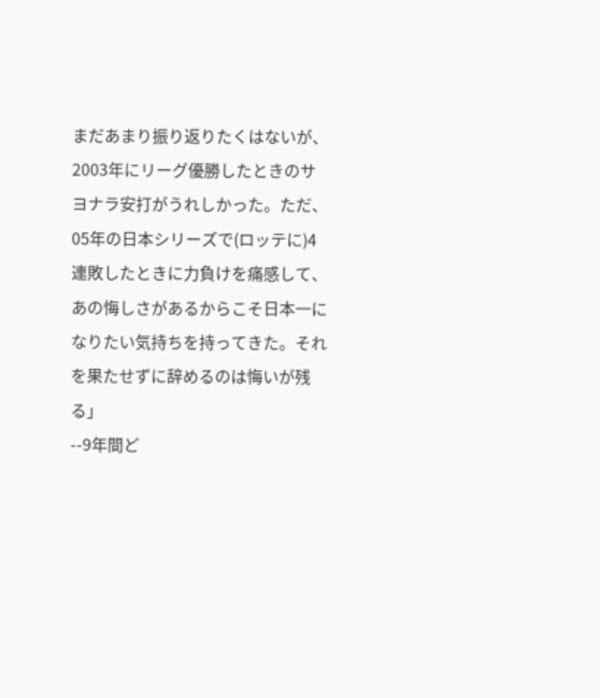まだあまり振り返りたくはないが、2003年にリーグ優勝したときのサヨナラ安打がうれしかった。ただ、05年の日本シリーズで(ロッテに)4連敗したときに力負けを痛感して、あの悔しさがあるからこそ日本一になりたい気持ちを持ってきた。それを果たせずに辞めるのは悔いが残る」
--9年間ど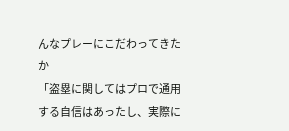んなプレーにこだわってきたか
「盗塁に関してはプロで通用する自信はあったし、実際に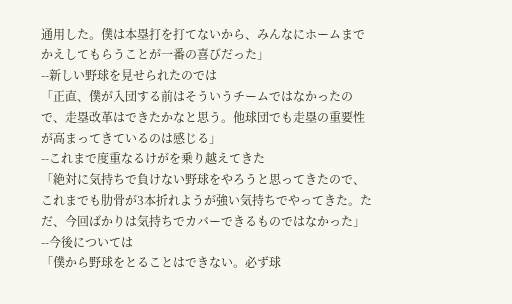通用した。僕は本塁打を打てないから、みんなにホームまでかえしてもらうことが一番の喜びだった」
--新しい野球を見せられたのでは
「正直、僕が入団する前はそういうチームではなかったので、走塁改革はできたかなと思う。他球団でも走塁の重要性が高まってきているのは感じる」
--これまで度重なるけがを乗り越えてきた
「絶対に気持ちで負けない野球をやろうと思ってきたので、これまでも肋骨が3本折れようが強い気持ちでやってきた。ただ、今回ばかりは気持ちでカバーできるものではなかった」
--今後については
「僕から野球をとることはできない。必ず球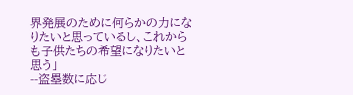界発展のために何らかの力になりたいと思っているし、これからも子供たちの希望になりたいと思う」
--盗塁数に応じ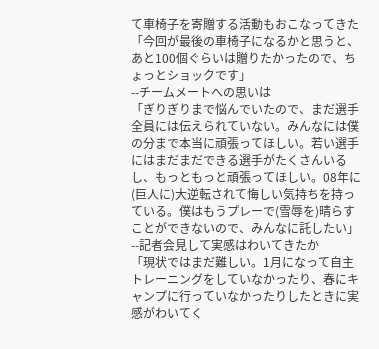て車椅子を寄贈する活動もおこなってきた
「今回が最後の車椅子になるかと思うと、あと100個ぐらいは贈りたかったので、ちょっとショックです」
--チームメートへの思いは
「ぎりぎりまで悩んでいたので、まだ選手全員には伝えられていない。みんなには僕の分まで本当に頑張ってほしい。若い選手にはまだまだできる選手がたくさんいるし、もっともっと頑張ってほしい。08年に(巨人に)大逆転されて悔しい気持ちを持っている。僕はもうプレーで(雪辱を)晴らすことができないので、みんなに託したい」
--記者会見して実感はわいてきたか
「現状ではまだ難しい。1月になって自主トレーニングをしていなかったり、春にキャンプに行っていなかったりしたときに実感がわいてく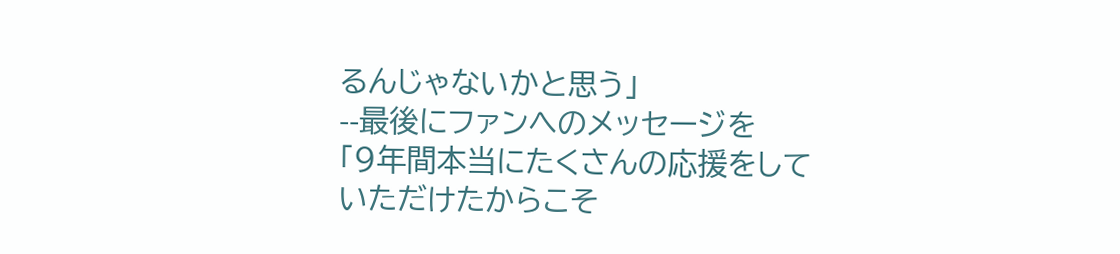るんじゃないかと思う」
--最後にファンへのメッセージを
「9年間本当にたくさんの応援をしていただけたからこそ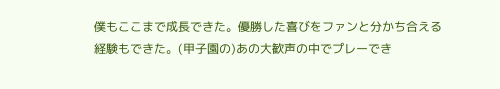僕もここまで成長できた。優勝した喜びをファンと分かち合える経験もできた。(甲子園の)あの大歓声の中でプレーでき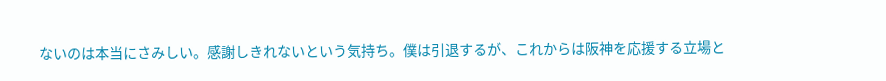ないのは本当にさみしい。感謝しきれないという気持ち。僕は引退するが、これからは阪神を応援する立場と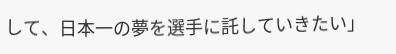して、日本一の夢を選手に託していきたい」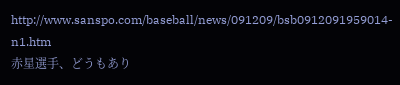http://www.sanspo.com/baseball/news/091209/bsb0912091959014-n1.htm
赤星選手、どうもあり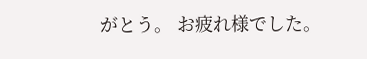がとう。 お疲れ様でした。